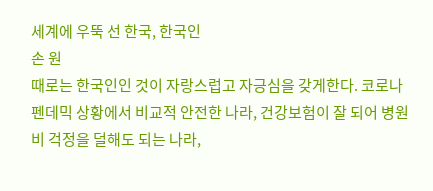세계에 우뚝 선 한국, 한국인
손 원
때로는 한국인인 것이 자랑스럽고 자긍심을 갖게한다. 코로나 펜데믹 상황에서 비교적 안전한 나라, 건강보험이 잘 되어 병원비 걱정을 덜해도 되는 나라,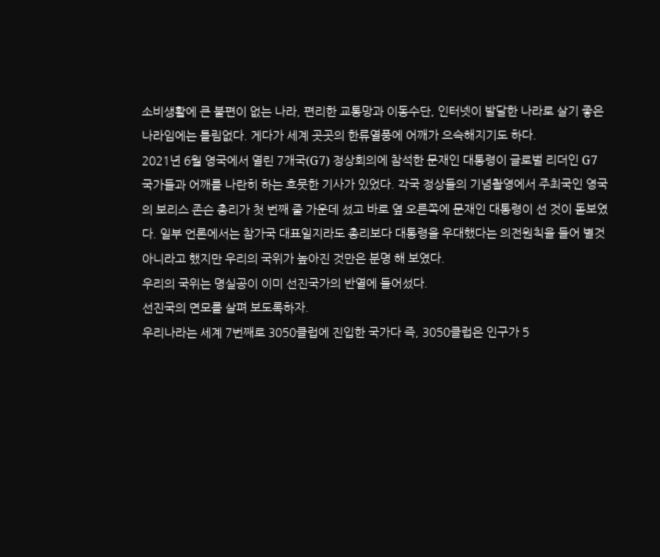소비생활에 큰 불편이 없는 나라, 편리한 교통망과 이동수단, 인터넷이 발달한 나라로 살기 좋은 나라임에는 틀림없다. 게다가 세계 곳곳의 한류열풍에 어깨가 으슥해지기도 하다.
2021년 6월 영국에서 열린 7개국(G7) 정상회의에 참석한 문재인 대통령이 글로벌 리더인 G7 국가들과 어깨를 나란히 하는 흐뭇한 기사가 있었다. 각국 정상들의 기념촬영에서 주최국인 영국의 보리스 존슨 총리가 첫 번째 줄 가운데 섰고 바로 옆 오른쪽에 문재인 대통령이 선 것이 돋보였다. 일부 언론에서는 참가국 대표일지라도 총리보다 대통령을 우대했다는 의전원칙을 들어 별것 아니라고 했지만 우리의 국위가 높아진 것만은 분명 해 보였다.
우리의 국위는 명실공이 이미 선진국가의 반열에 들어섰다.
선진국의 면모를 살펴 보도록하자.
우리나라는 세계 7번째로 3050클럽에 진입한 국가다 즉, 3050클럽은 인구가 5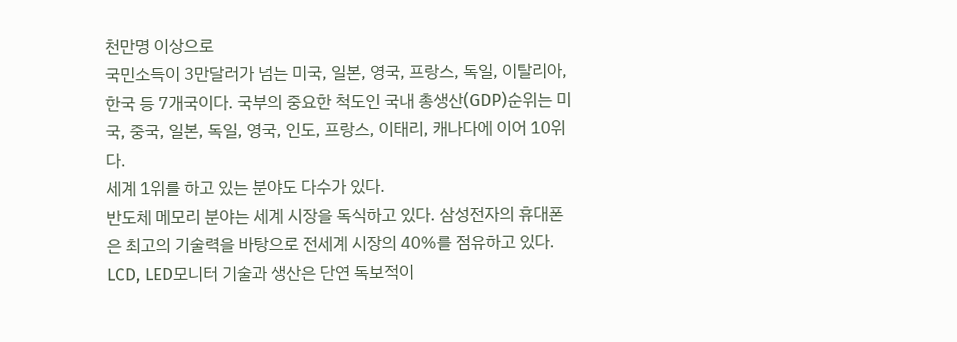천만명 이상으로
국민소득이 3만달러가 넘는 미국, 일본, 영국, 프랑스, 독일, 이탈리아, 한국 등 7개국이다. 국부의 중요한 척도인 국내 총생산(GDP)순위는 미국, 중국, 일본, 독일, 영국, 인도, 프랑스, 이태리, 캐나다에 이어 10위다.
세계 1위를 하고 있는 분야도 다수가 있다.
반도체 메모리 분야는 세계 시장을 독식하고 있다. 삼성전자의 휴대폰은 최고의 기술력을 바탕으로 전세계 시장의 40%를 점유하고 있다. LCD, LED모니터 기술과 생산은 단연 독보적이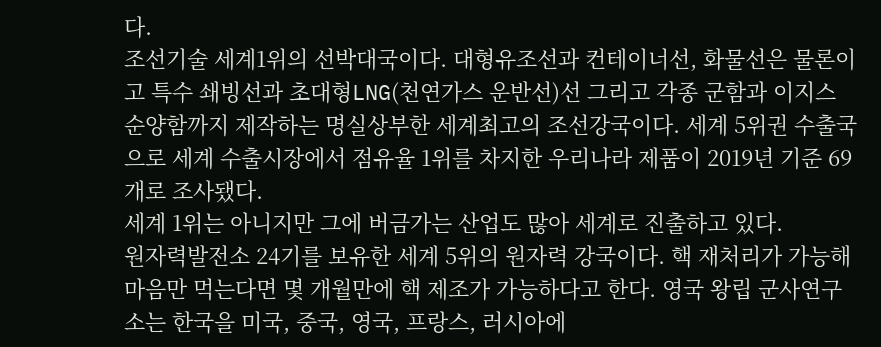다.
조선기술 세계1위의 선박대국이다. 대형유조선과 컨테이너선, 화물선은 물론이고 특수 쇄빙선과 초대형LNG(천연가스 운반선)선 그리고 각종 군함과 이지스 순양함까지 제작하는 명실상부한 세계최고의 조선강국이다. 세계 5위권 수출국으로 세계 수출시장에서 점유율 1위를 차지한 우리나라 제품이 2019년 기준 69개로 조사됐다.
세계 1위는 아니지만 그에 버금가는 산업도 많아 세계로 진출하고 있다.
원자력발전소 24기를 보유한 세계 5위의 원자력 강국이다. 핵 재처리가 가능해 마음만 먹는다면 몇 개월만에 핵 제조가 가능하다고 한다. 영국 왕립 군사연구소는 한국을 미국, 중국, 영국, 프랑스, 러시아에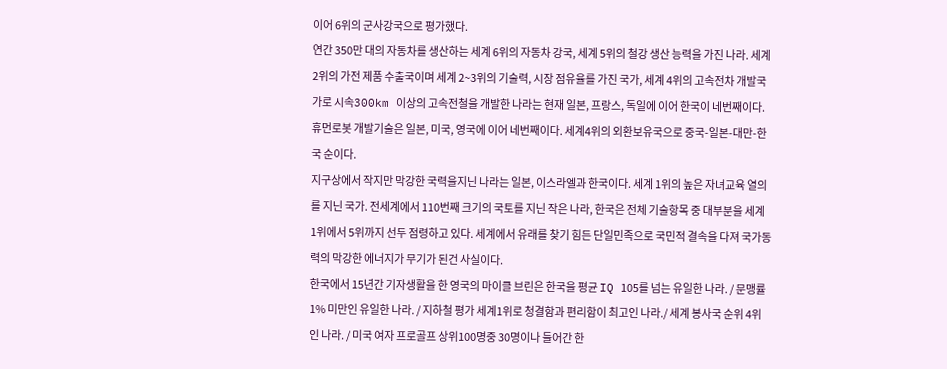이어 6위의 군사강국으로 평가했다.
연간 350만 대의 자동차를 생산하는 세계 6위의 자동차 강국, 세계 5위의 철강 생산 능력을 가진 나라. 세계 2위의 가전 제품 수출국이며 세계 2~3위의 기술력, 시장 점유율를 가진 국가, 세계 4위의 고속전차 개발국가로 시속300km 이상의 고속전철을 개발한 나라는 현재 일본, 프랑스, 독일에 이어 한국이 네번째이다. 휴먼로봇 개발기술은 일본, 미국, 영국에 이어 네번째이다. 세계4위의 외환보유국으로 중국-일본-대만-한국 순이다.
지구상에서 작지만 막강한 국력을지닌 나라는 일본, 이스라엘과 한국이다. 세계 1위의 높은 자녀교육 열의를 지닌 국가. 전세계에서 110번째 크기의 국토를 지닌 작은 나라, 한국은 전체 기술항목 중 대부분을 세계 1위에서 5위까지 선두 점령하고 있다. 세계에서 유래를 찾기 힘든 단일민족으로 국민적 결속을 다져 국가동력의 막강한 에너지가 무기가 된건 사실이다.
한국에서 15년간 기자생활을 한 영국의 마이클 브린은 한국을 평균 IQ 105를 넘는 유일한 나라. / 문맹률 1% 미만인 유일한 나라. / 지하철 평가 세계1위로 청결함과 편리함이 최고인 나라./ 세계 봉사국 순위 4위인 나라. / 미국 여자 프로골프 상위100명중 30명이나 들어간 한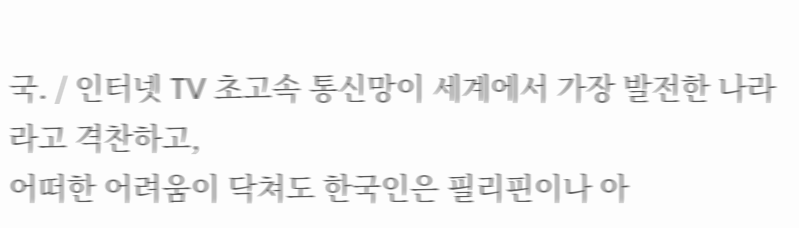국. / 인터넷 TV 초고속 통신망이 세계에서 가장 발전한 나라라고 격찬하고,
어떠한 어려움이 닥쳐도 한국인은 필리핀이나 아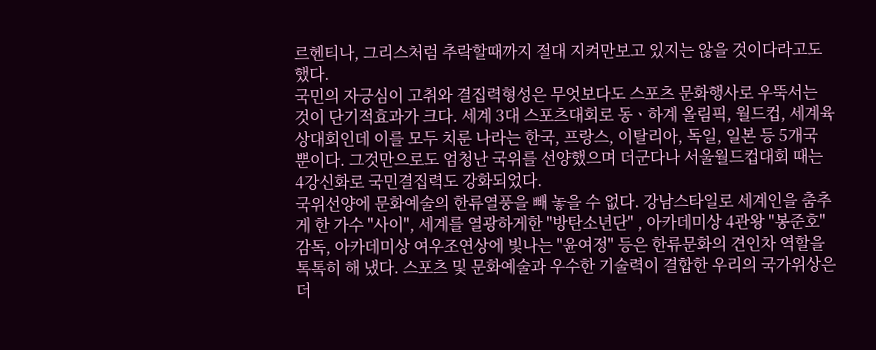르헨티나, 그리스처럼 추락할때까지 절대 지켜만보고 있지는 않을 것이다라고도 했다.
국민의 자긍심이 고취와 결집력형성은 무엇보다도 스포츠 문화행사로 우뚝서는 것이 단기적효과가 크다. 세계 3대 스포츠대회로 동ㆍ하계 올림픽, 월드컵, 세계육상대회인데 이를 모두 치룬 나라는 한국, 프랑스, 이탈리아, 독일, 일본 등 5개국 뿐이다. 그것만으로도 엄청난 국위를 선양했으며 더군다나 서울월드컵대회 때는 4강신화로 국민결집력도 강화되었다.
국위선양에 문화예술의 한류열풍을 빼 놓을 수 없다. 강남스타일로 세계인을 춤추게 한 가수 "사이", 세계를 열광하게한 "방탄소년단" , 아카데미상 4관왕 "봉준호"감독, 아카데미상 여우조연상에 빛나는 "윤여정" 등은 한류문화의 견인차 역할을 톡톡히 해 냈다. 스포츠 및 문화예술과 우수한 기술력이 결합한 우리의 국가위상은 더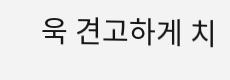욱 견고하게 치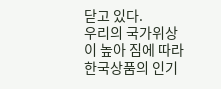닫고 있다.
우리의 국가위상이 높아 짐에 따라 한국상품의 인기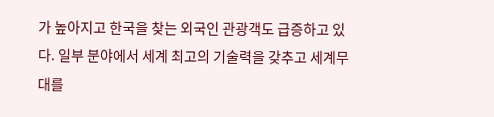가 높아지고 한국을 찾는 외국인 관광객도 급증하고 있다. 일부 분야에서 세계 최고의 기술력을 갖추고 세계무대를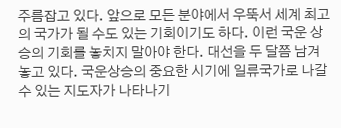주름잡고 있다. 앞으로 모든 분야에서 우뚝서 세계 최고의 국가가 될 수도 있는 기회이기도 하다. 이런 국운 상승의 기회를 놓치지 말아야 한다. 대선을 두 달쯤 남겨놓고 있다. 국운상승의 중요한 시기에 일류국가로 나갈 수 있는 지도자가 나타나기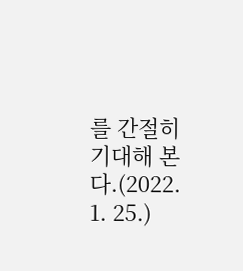를 간절히 기대해 본다.(2022. 1. 25.)